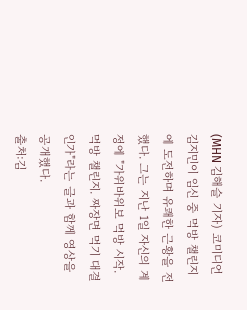(MHN 김해슬 기자) 코미디언 김지민이 임신 중 먹방 챌린지에 도전하며 유쾌한 근황을 전했다. 그는 지난 1일 자신의 계정에 "가위바위보 먹방 시작. 먹방 챌린지. 짜장면 먹기 대결인가"라는 글과 함께 영상을 공개했다.
출처:김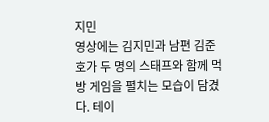지민
영상에는 김지민과 남편 김준호가 두 명의 스태프와 함께 먹방 게임을 펼치는 모습이 담겼다. 테이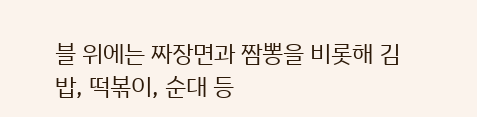블 위에는 짜장면과 짬뽕을 비롯해 김밥, 떡볶이, 순대 등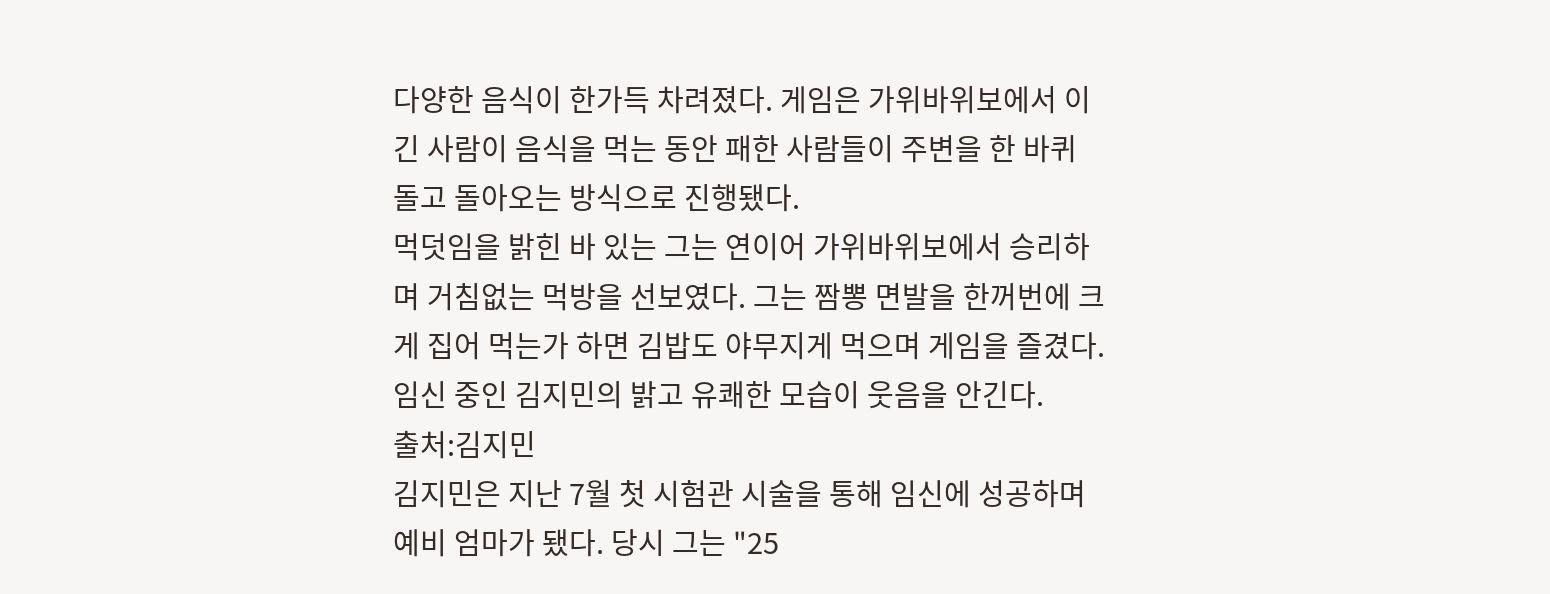다양한 음식이 한가득 차려졌다. 게임은 가위바위보에서 이긴 사람이 음식을 먹는 동안 패한 사람들이 주변을 한 바퀴 돌고 돌아오는 방식으로 진행됐다.
먹덧임을 밝힌 바 있는 그는 연이어 가위바위보에서 승리하며 거침없는 먹방을 선보였다. 그는 짬뽕 면발을 한꺼번에 크게 집어 먹는가 하면 김밥도 야무지게 먹으며 게임을 즐겼다. 임신 중인 김지민의 밝고 유쾌한 모습이 웃음을 안긴다.
출처:김지민
김지민은 지난 7월 첫 시험관 시술을 통해 임신에 성공하며 예비 엄마가 됐다. 당시 그는 "25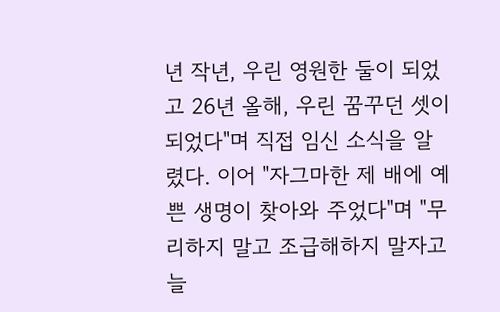년 작년, 우린 영원한 둘이 되었고 26년 올해, 우린 꿈꾸던 셋이 되었다"며 직접 임신 소식을 알렸다. 이어 "자그마한 제 배에 예쁜 생명이 찾아와 주었다"며 "무리하지 말고 조급해하지 말자고 늘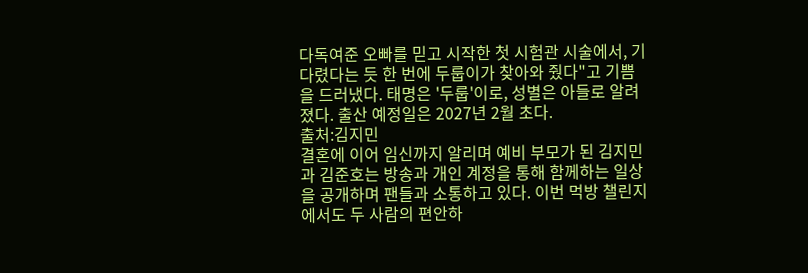다독여준 오빠를 믿고 시작한 첫 시험관 시술에서, 기다렸다는 듯 한 번에 두룹이가 찾아와 줬다"고 기쁨을 드러냈다. 태명은 '두룹'이로, 성별은 아들로 알려졌다. 출산 예정일은 2027년 2월 초다.
출처:김지민
결혼에 이어 임신까지 알리며 예비 부모가 된 김지민과 김준호는 방송과 개인 계정을 통해 함께하는 일상을 공개하며 팬들과 소통하고 있다. 이번 먹방 챌린지에서도 두 사람의 편안하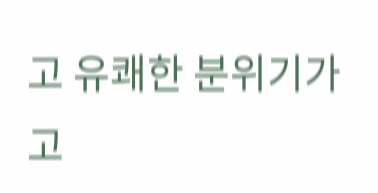고 유쾌한 분위기가 고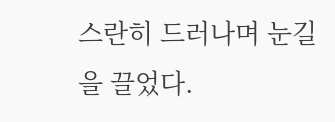스란히 드러나며 눈길을 끌었다.